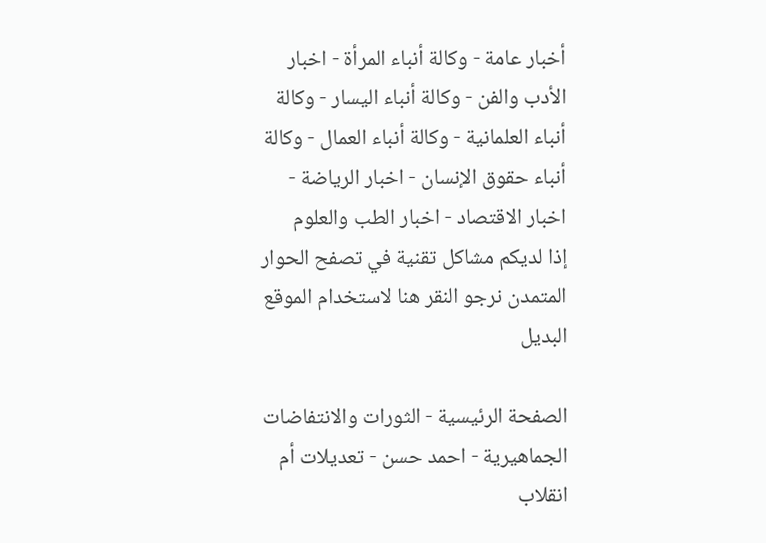أخبار عامة - وكالة أنباء المرأة - اخبار الأدب والفن - وكالة أنباء اليسار - وكالة أنباء العلمانية - وكالة أنباء العمال - وكالة أنباء حقوق الإنسان - اخبار الرياضة - اخبار الاقتصاد - اخبار الطب والعلوم
إذا لديكم مشاكل تقنية في تصفح الحوار المتمدن نرجو النقر هنا لاستخدام الموقع البديل

الصفحة الرئيسية - الثورات والانتفاضات الجماهيرية - احمد حسن - تعديلات أم انقلاب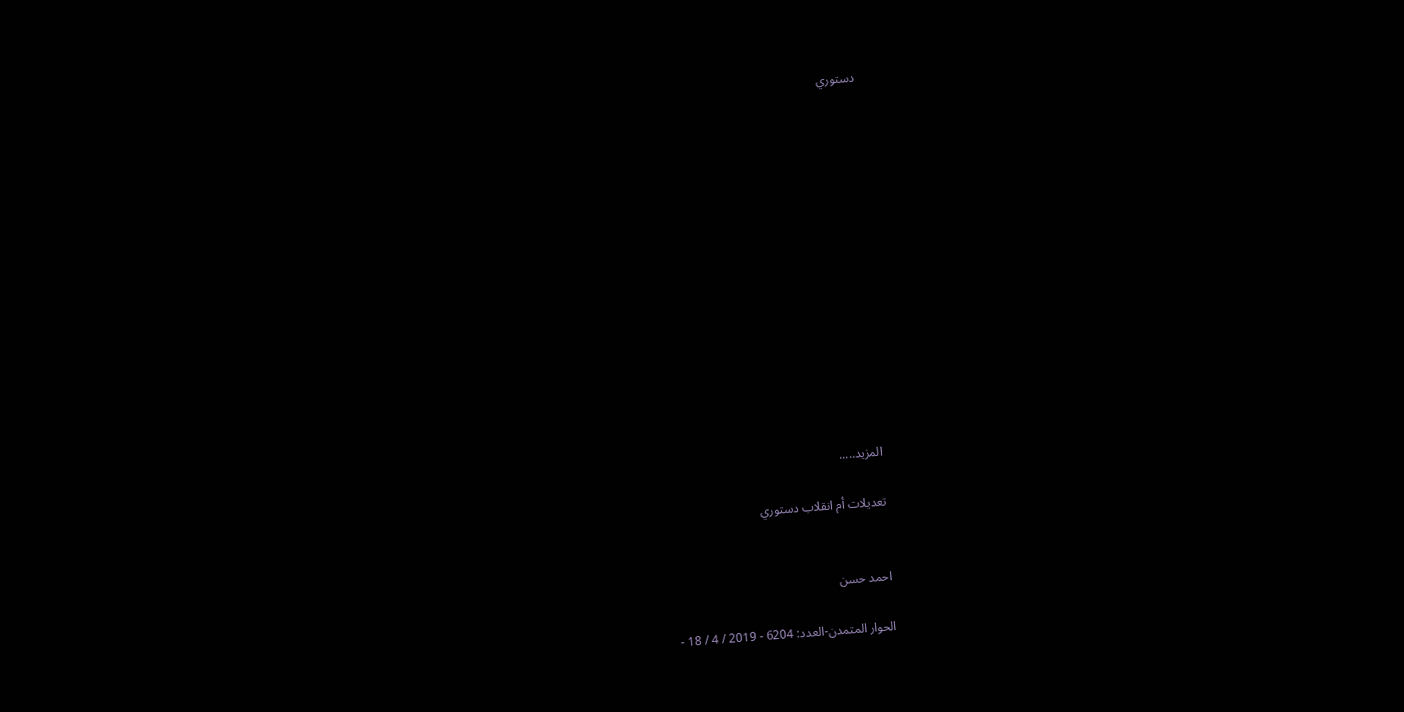دستوري














المزيد.....

تعديلات أم انقلاب دستوري


احمد حسن

الحوار المتمدن-العدد: 6204 - 2019 / 4 / 18 -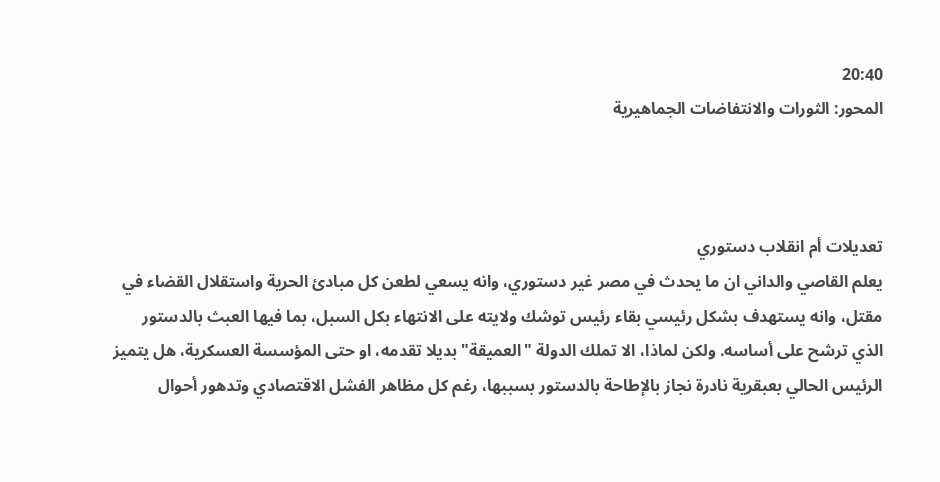20:40
المحور: الثورات والانتفاضات الجماهيرية



تعديلات أم انقلاب دستوري
يعلم القاصي والداني ان ما يحدث في مصر غير دستوري، وانه يسعي لطعن كل مبادئ الحرية واستقلال القضاء في مقتل، وانه يستهدف بشكل رئيسي بقاء رئيس توشك ولايته على الانتهاء بكل السبل، بما فيها العبث بالدستور الذي ترشح على أساسه. ولكن لماذا، الا تملك الدولة "العميقة" بديلا تقدمه، او حتى المؤسسة العسكرية، هل يتميز الرئيس الحالي بعبقرية نادرة نجاز بالإطاحة بالدستور بسببها، رغم كل مظاهر الفشل الاقتصادي وتدهور أحوال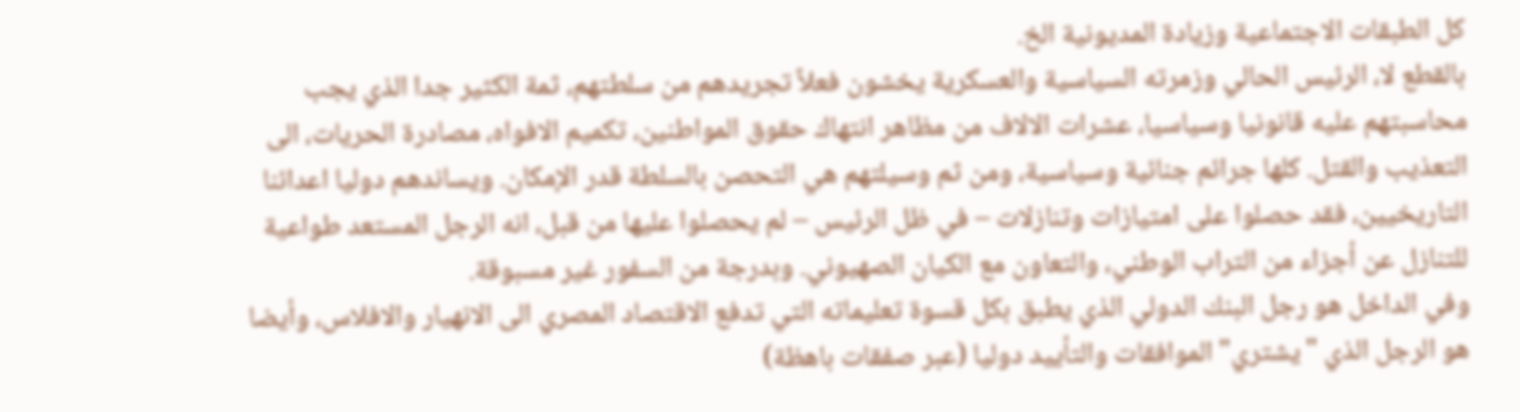كل الطبقات الاجتماعية وزيادة المديونية الخ.
بالقطع لا، الرئيس الحالي وزمرته السياسية والعسكرية يخشون فعلاً تجريدهم من سلطتهم، ثمة الكثير جدا الذي يجب محاسبتهم عليه قانونيا وسياسيا، عشرات الالاف من مظاهر انتهاك حقوق المواطنين، تكميم الافواه، مصادرة الحريات، الى التعذيب والقتل. كلها جرائم جنائية وسياسية، ومن ثم وسيلتهم هي التحصن بالسلطة قدر الإمكان. ويساندهم دوليا اعدائنا التاريخيين، فقد حصلوا على امتيازات وتنازلات – في ظل الرئيس – لم يحصلوا عليها من قبل، انه الرجل المستعد طواعية للتنازل عن أجزاء من التراب الوطني، والتعاون مع الكيان الصهيوني. وبدرجة من السفور غير مسبوقة.
وفي الداخل هو رجل البنك الدولي الذي يطبق بكل قسوة تعليماته التي تدفع الاقتصاد المصري الى الانهيار والافلاس، وأيضا هو الرجل الذي "يشتري" الموافقات والتأييد دوليا (عبر صفقات باهظة)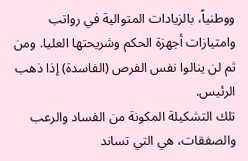ووطنياً، بالزيادات المتوالية في رواتب وامتيازات أجهزة الحكم وشريحتها العليا. ومن ثم لن ينالوا نفس الفرص (الفاسدة) إذا ذهب الرئيس.
تلك التشكيلة المكونة من الفساد والرعب والصفقات، هي التي تساند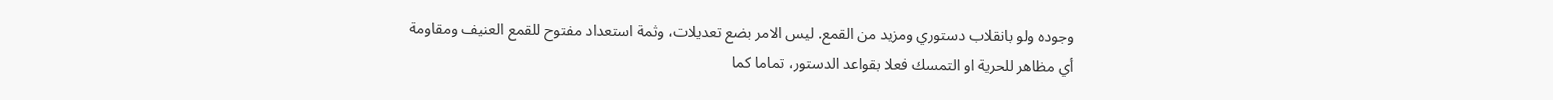وجوده ولو بانقلاب دستوري ومزيد من القمع. ليس الامر بضع تعديلات، وثمة استعداد مفتوح للقمع العنيف ومقاومة أي مظاهر للحرية او التمسك فعلا بقواعد الدستور، تماما كما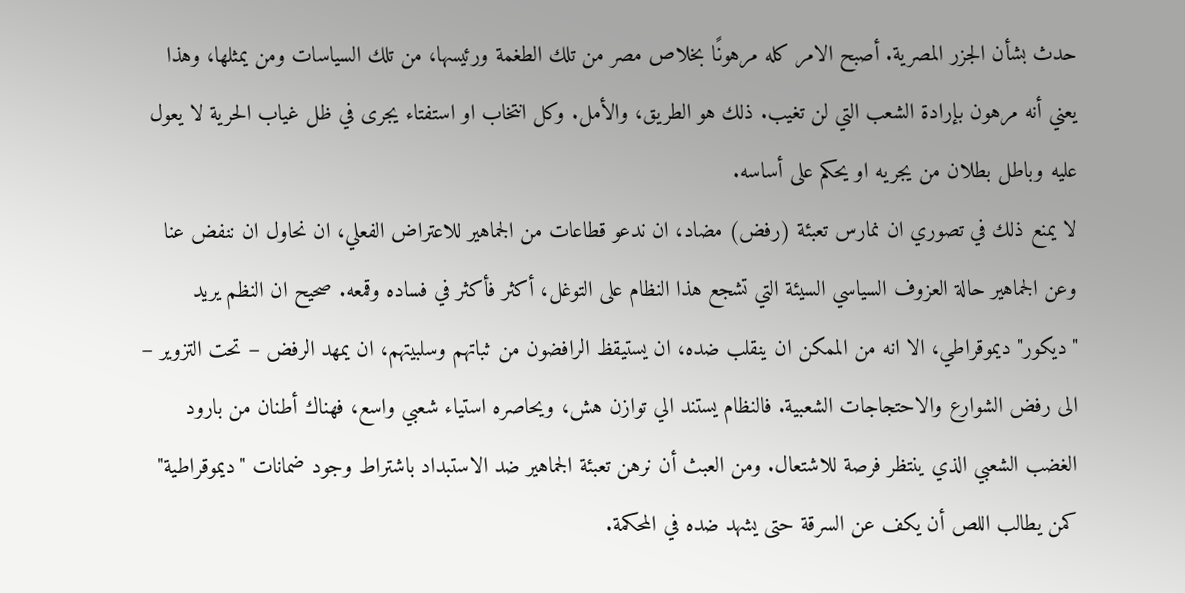حدث بشأن الجزر المصرية. أصبح الامر كله مرهونًا بخلاص مصر من تلك الطغمة ورئيسها، من تلك السياسات ومن يمثلها، وهذا يعني أنه مرهون بإرادة الشعب التي لن تغيب. ذلك هو الطريق، والأمل. وكل انتخاب او استفتاء يجرى في ظل غياب الحرية لا يعول عليه وباطل بطلان من يجريه او يحكم على أساسه.
لا يمنع ذلك في تصوري ان نمارس تعبئة (رفض) مضاد، ان ندعو قطاعات من الجماهير للاعتراض الفعلي، ان نحاول ان ننفض عنا وعن الجماهير حالة العزوف السياسي السيئة التي تشجع هذا النظام على التوغل، أكثر فأكثر في فساده وقمعه. صحيح ان النظم يريد "ديكور" ديموقراطي، الا انه من الممكن ان ينقلب ضده، ان يستيقظ الرافضون من ثباتهم وسلبيتهم، ان يمهد الرفض – تحت التزوير – الى رفض الشوارع والاحتجاجات الشعبية. فالنظام يستند الي توازن هش، ويحاصره استياء شعبي واسع، فهناك أطنان من بارود الغضب الشعبي الذي ينتظر فرصة للاشتعال. ومن العبث أن نرهن تعبئة الجماهير ضد الاستبداد باشتراط وجود ضمانات "ديموقراطية" كمن يطالب اللص أن يكف عن السرقة حتى يشهد ضده في المحكمة.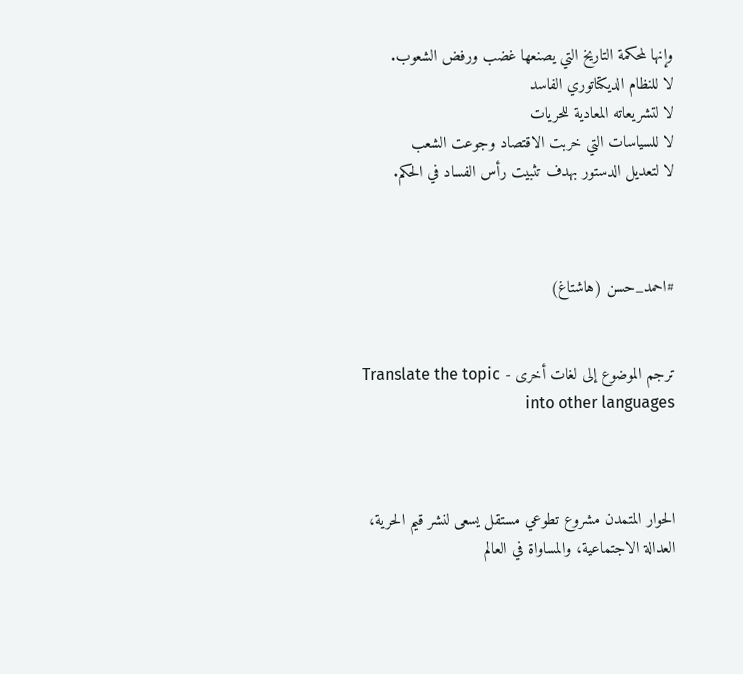وإنها لمحكمة التاريخ التي يصنعها غضب ورفض الشعوب.
لا للنظام الديكتاتوري الفاسد
لا لتشريعاته المعادية للحريات
لا للسياسات التي خربت الاقتصاد وجوعت الشعب
لا لتعديل الدستور بهدف تثبيت رأس الفساد في الحكم.



#احمد_حسن (هاشتاغ)


ترجم الموضوع إلى لغات أخرى - Translate the topic into other languages



الحوار المتمدن مشروع تطوعي مستقل يسعى لنشر قيم الحرية، العدالة الاجتماعية، والمساواة في العالم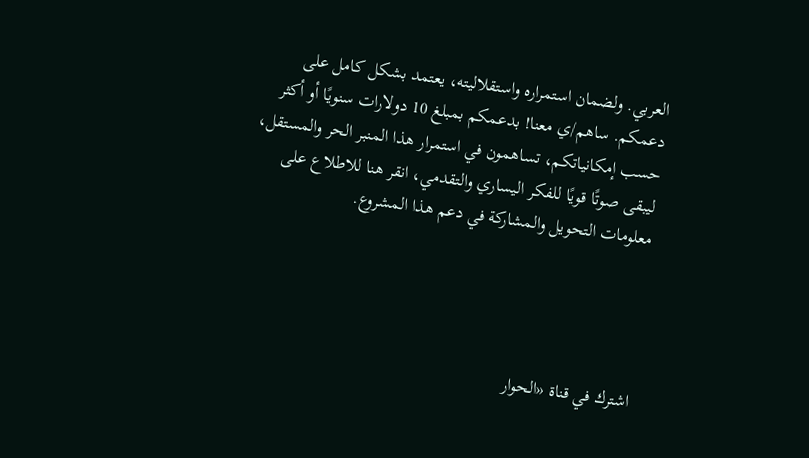العربي. ولضمان استمراره واستقلاليته، يعتمد بشكل كامل على دعمكم. ساهم/ي معنا! بدعمكم بمبلغ 10 دولارات سنويًا أو أكثر حسب إمكانياتكم، تساهمون في استمرار هذا المنبر الحر والمستقل، ليبقى صوتًا قويًا للفكر اليساري والتقدمي، انقر هنا للاطلاع على معلومات التحويل والمشاركة في دعم هذا المشروع.




اشترك في قناة «الحوار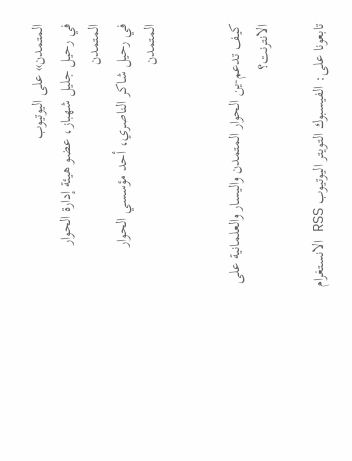المتمدن» على اليوتيوب
في رحيل جليل شهباز، عضو هيئة إدارة الحوار المتمدن
في رحيل شاكر الناصري، أحد مؤسسي الحوار المتمدن


كيف تدعم-ين الحوار المتمدن واليسار والعلمانية على الانترنت؟

تابعونا على: الفيسبوك التويتر اليوتيوب RSS الانستغرام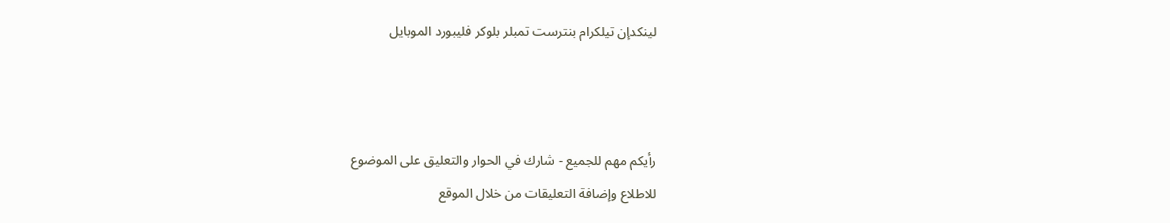لينكدإن تيلكرام بنترست تمبلر بلوكر فليبورد الموبايل



رأيكم مهم للجميع - شارك في الحوار والتعليق على الموضوع
للاطلاع وإضافة التعليقات من خلال الموقع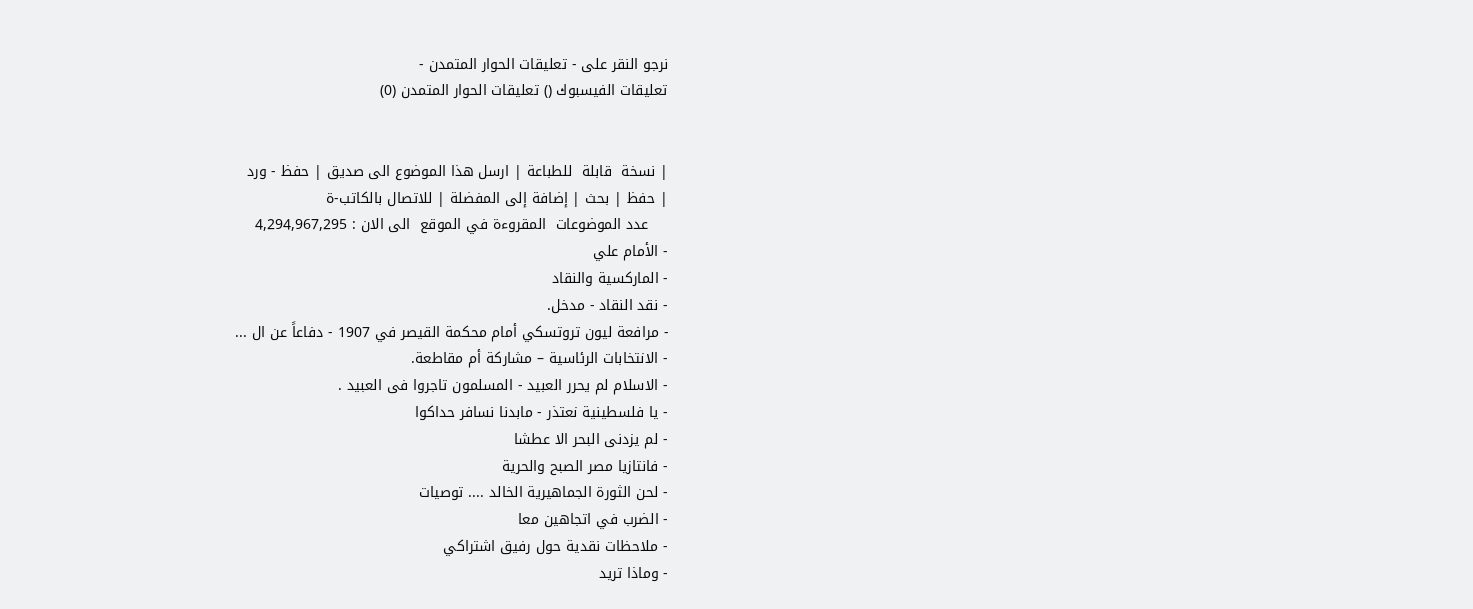نرجو النقر على - تعليقات الحوار المتمدن -
تعليقات الفيسبوك () تعليقات الحوار المتمدن (0)


| نسخة  قابلة  للطباعة | ارسل هذا الموضوع الى صديق | حفظ - ورد
| حفظ | بحث | إضافة إلى المفضلة | للاتصال بالكاتب-ة
    عدد الموضوعات  المقروءة في الموقع  الى الان : 4,294,967,295
- الأمام علي
- الماركسية والنقاد
- نقد النقاد - مدخل.
- مرافعة ليون تروتسكي أمام محكمة القيصر في 1907 - دفاعاً عن ال ...
- الانتخابات الرئاسية – مشاركة أم مقاطعة.
- الاسلام لم يحرر العبيد - المسلمون تاجروا فى العبيد .
- يا فلسطينية نعتذر - مابدنا نسافر حداكوا
- لم يزدنى البحر الا عطشا
- فانتازيا مصر الصبح والحرية
- لحن الثورة الجماهيرية الخالد .... توصيات
- الضرب في اتجاهين معا
- ملاحظات نقدية حول رفيق اشتراكي
- وماذا تريد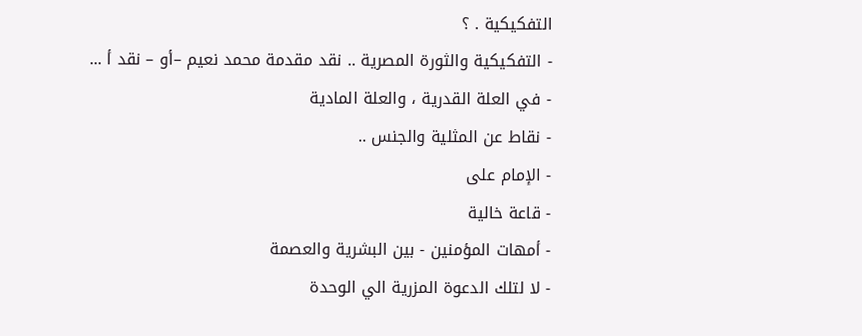التفكيكية . ؟
- التفكيكية والثورة المصرية .. نقد مقدمة محمد نعيم –أو – نقد أ ...
- في العلة القدرية ، والعلة المادية
- نقاط عن المثلية والجنس ..
- الإمام على
- قاعة خالية
- أمهات المؤمنين - بين البشرية والعصمة
- لا لتلك الدعوة المزرية الي الوحدة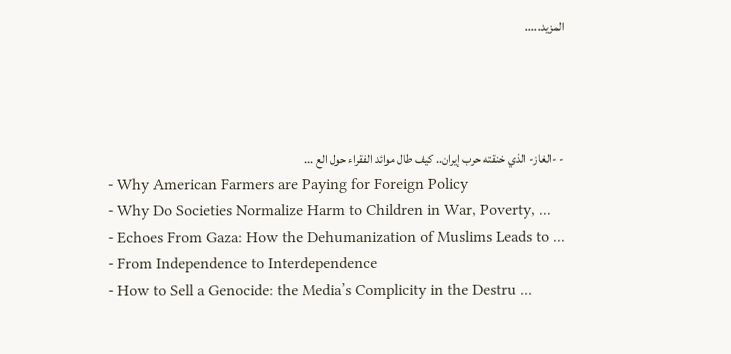المزيد.....




- -الغاز- الذي خنقته حرب إيران.. كيف طال موائد الفقراء حول الع ...
- Why American Farmers are Paying for Foreign Policy
- Why Do Societies Normalize Harm to Children in War, Poverty, ...
- Echoes From Gaza: How the Dehumanization of Muslims Leads to ...
- From Independence to Interdependence
- How to Sell a Genocide: the Media’s Complicity in the Destru ...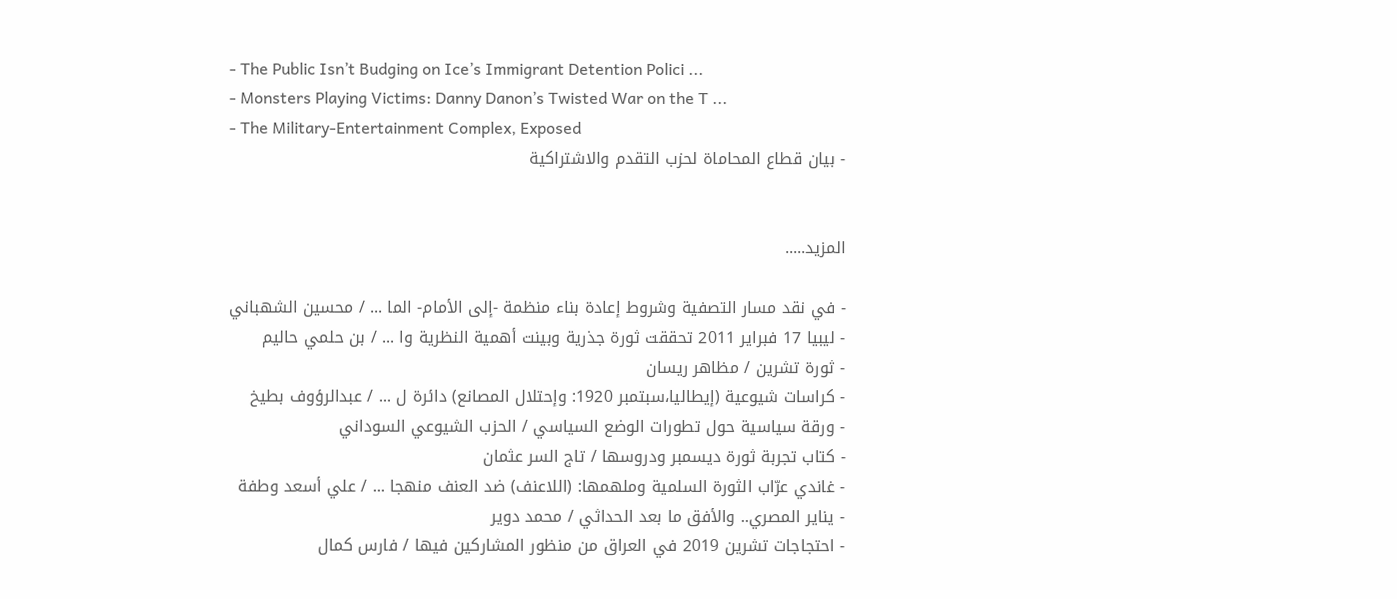- The Public Isn’t Budging on Ice’s Immigrant Detention Polici ...
- Monsters Playing Victims: Danny Danon’s Twisted War on the T ...
- The Military-Entertainment Complex, Exposed
- بيان قطاع المحاماة لحزب التقدم والاشتراكية


المزيد.....

- في نقد مسار التصفية وشروط إعادة بناء منظمة -إلى الأمام- الما ... / محسين الشهباني
- ليبيا 17 فبراير 2011 تحققت ثورة جذرية وبينت أهمية النظرية وا ... / بن حلمي حاليم
- ثورة تشرين / مظاهر ريسان
- كراسات شيوعية (إيطاليا،سبتمبر 1920: وإحتلال المصانع) دائرة ل ... / عبدالرؤوف بطيخ
- ورقة سياسية حول تطورات الوضع السياسي / الحزب الشيوعي السوداني
- كتاب تجربة ثورة ديسمبر ودروسها / تاج السر عثمان
- غاندي عرّاب الثورة السلمية وملهمها: (اللاعنف) ضد العنف منهجا ... / علي أسعد وطفة
- يناير المصري.. والأفق ما بعد الحداثي / محمد دوير
- احتجاجات تشرين 2019 في العراق من منظور المشاركين فيها / فارس كمال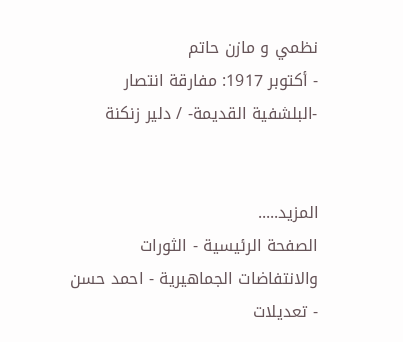نظمي و مازن حاتم
- أكتوبر 1917: مفارقة انتصار -البلشفية القديمة- / دلير زنكنة


المزيد.....
الصفحة الرئيسية - الثورات والانتفاضات الجماهيرية - احمد حسن - تعديلات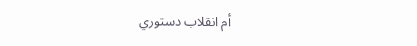أم انقلاب دستوري